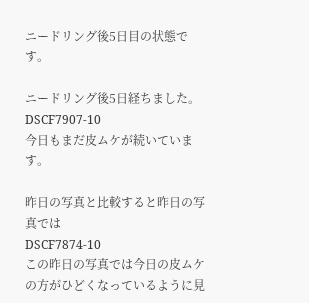ニードリング後5日目の状態です。

ニードリング後5日経ちました。
DSCF7907-10
今日もまだ皮ムケが続いています。

昨日の写真と比較すると昨日の写真では
DSCF7874-10
この昨日の写真では今日の皮ムケの方がひどくなっているように見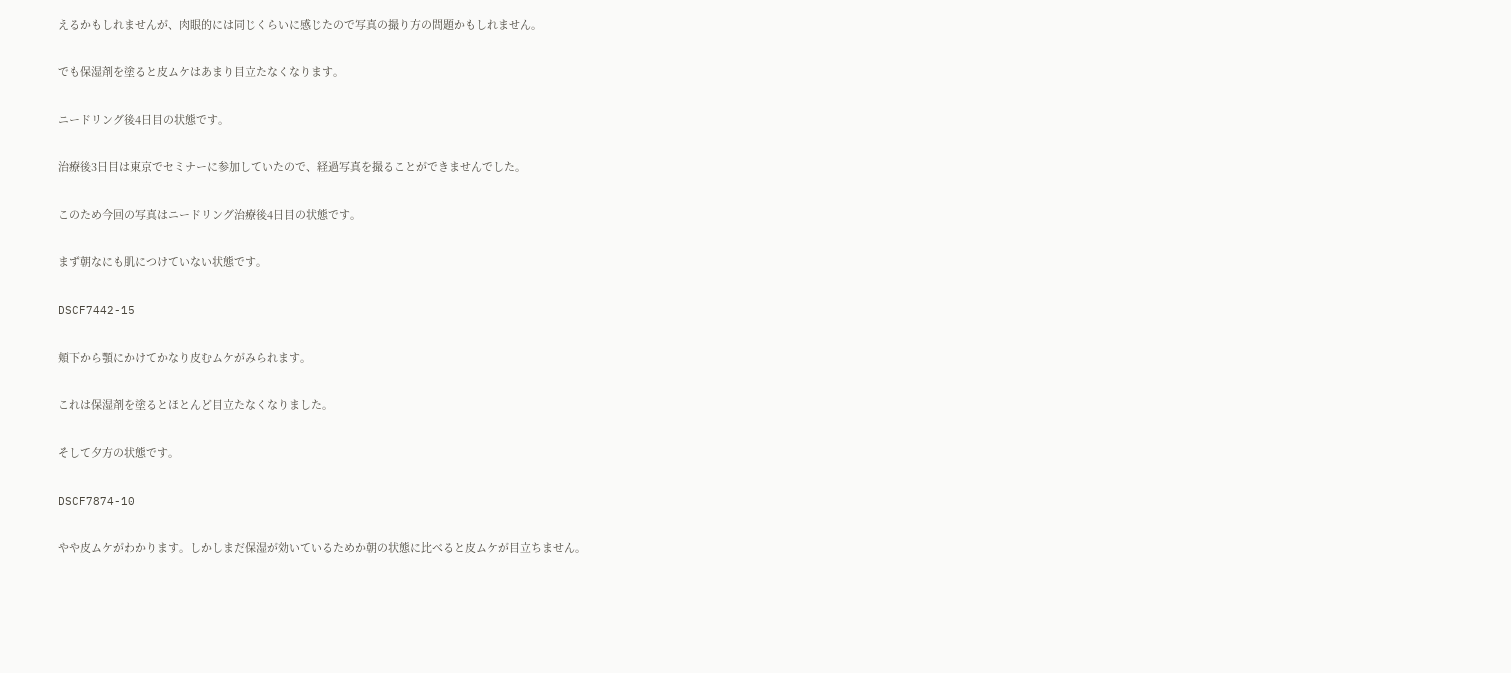えるかもしれませんが、肉眼的には同じくらいに感じたので写真の撮り方の問題かもしれません。

でも保湿剤を塗ると皮ムケはあまり目立たなくなります。

ニードリング後4日目の状態です。

治療後3日目は東京でセミナーに参加していたので、経過写真を撮ることができませんでした。

このため今回の写真はニードリング治療後4日目の状態です。

まず朝なにも肌につけていない状態です。

DSCF7442-15

頬下から顎にかけてかなり皮むムケがみられます。

これは保湿剤を塗るとほとんど目立たなくなりました。

そして夕方の状態です。

DSCF7874-10

やや皮ムケがわかります。しかしまだ保湿が効いているためか朝の状態に比べると皮ムケが目立ちません。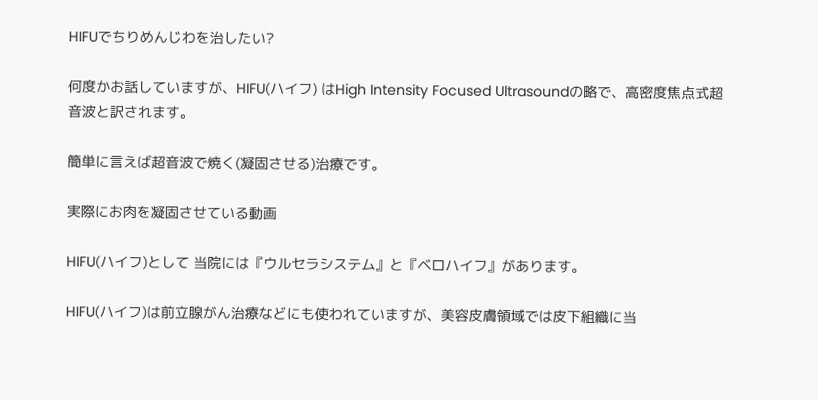HIFUでちりめんじわを治したい?

何度かお話していますが、HIFU(ハイフ) はHigh Intensity Focused Ultrasoundの略で、高密度焦点式超音波と訳されます。

簡単に言えば超音波で焼く(凝固させる)治療です。

実際にお肉を凝固させている動画

HIFU(ハイフ)として 当院には『ウルセラシステム』と『ベロハイフ』があります。

HIFU(ハイフ)は前立腺がん治療などにも使われていますが、美容皮膚領域では皮下組織に当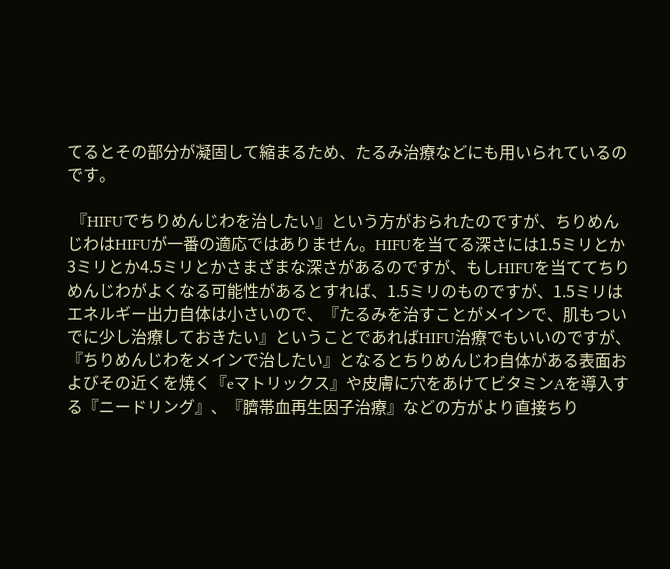てるとその部分が凝固して縮まるため、たるみ治療などにも用いられているのです。

 『HIFUでちりめんじわを治したい』という方がおられたのですが、ちりめんじわはHIFUが一番の適応ではありません。HIFUを当てる深さには1.5ミリとか3ミリとか4.5ミリとかさまざまな深さがあるのですが、もしHIFUを当ててちりめんじわがよくなる可能性があるとすれば、1.5ミリのものですが、1.5ミリはエネルギー出力自体は小さいので、『たるみを治すことがメインで、肌もついでに少し治療しておきたい』ということであればHIFU治療でもいいのですが、『ちりめんじわをメインで治したい』となるとちりめんじわ自体がある表面およびその近くを焼く『eマトリックス』や皮膚に穴をあけてビタミンAを導入する『ニードリング』、『臍帯血再生因子治療』などの方がより直接ちり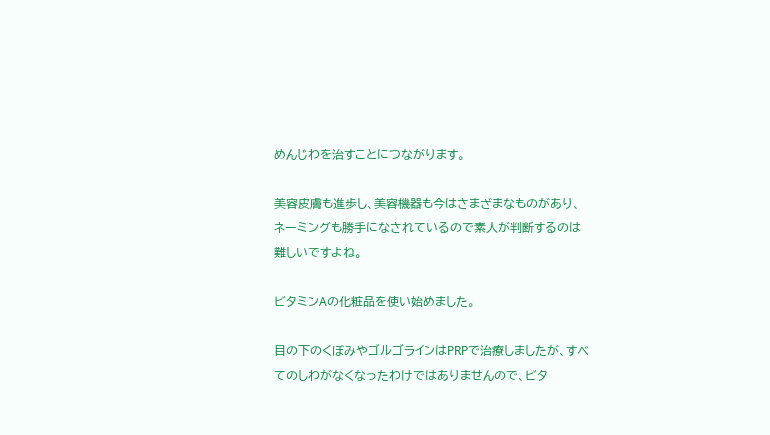めんじわを治すことにつながります。

美容皮膚も進歩し、美容機器も今はさまざまなものがあり、ネーミングも勝手になされているので素人が判断するのは難しいですよね。

ビタミンAの化粧品を使い始めました。

目の下のくぼみやゴルゴラインはPRPで治療しましたが、すべてのしわがなくなったわけではありませんので、ビタ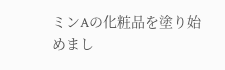ミンAの化粧品を塗り始めまし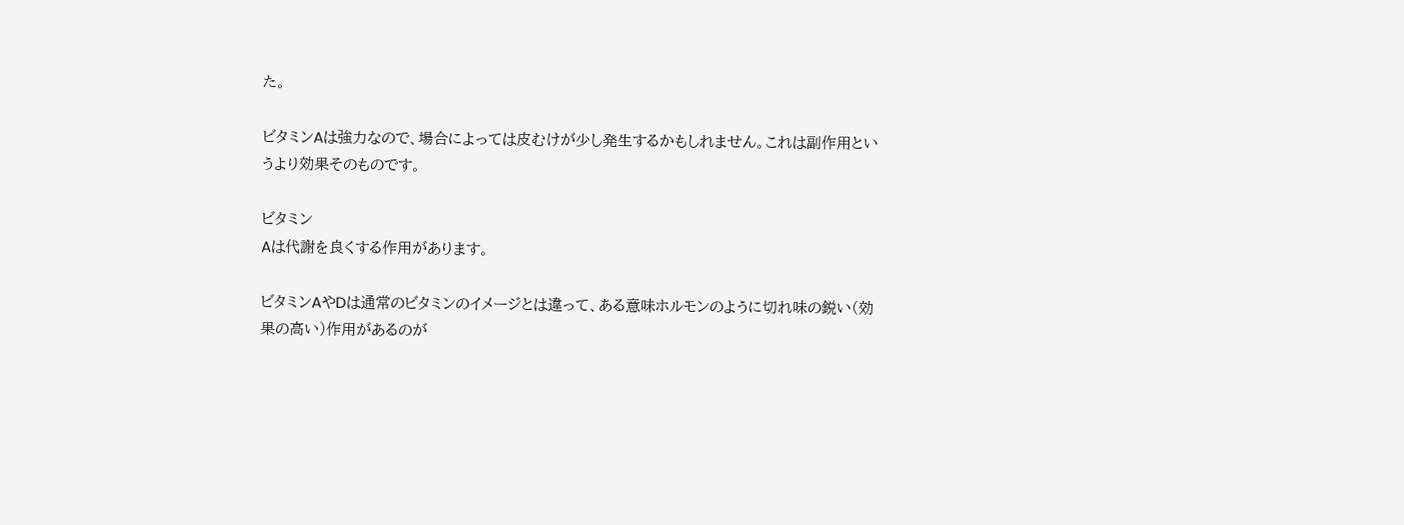た。

ビタミンAは強力なので、場合によっては皮むけが少し発生するかもしれません。これは副作用というより効果そのものです。

ビタミン
Aは代謝を良くする作用があります。

ビタミンAやDは通常のビタミンのイメージとは違って、ある意味ホルモンのように切れ味の鋭い(効果の高い)作用があるのが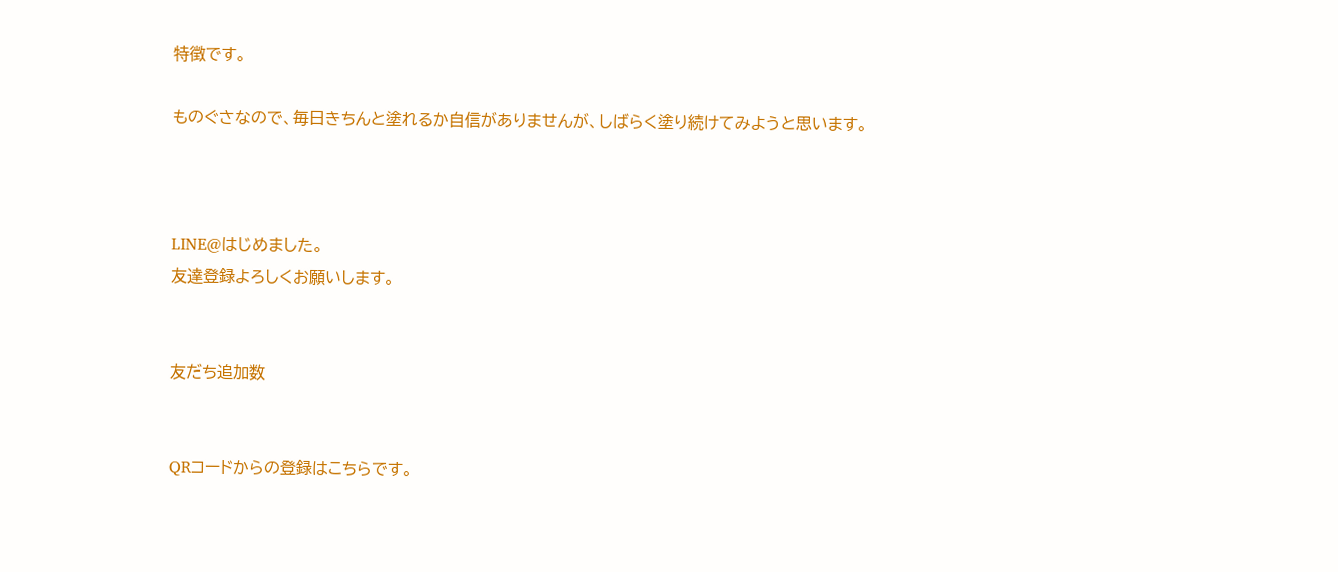特徴です。

ものぐさなので、毎日きちんと塗れるか自信がありませんが、しばらく塗り続けてみようと思います。



LINE@はじめました。
友達登録よろしくお願いします。


友だち追加数


QRコードからの登録はこちらです。